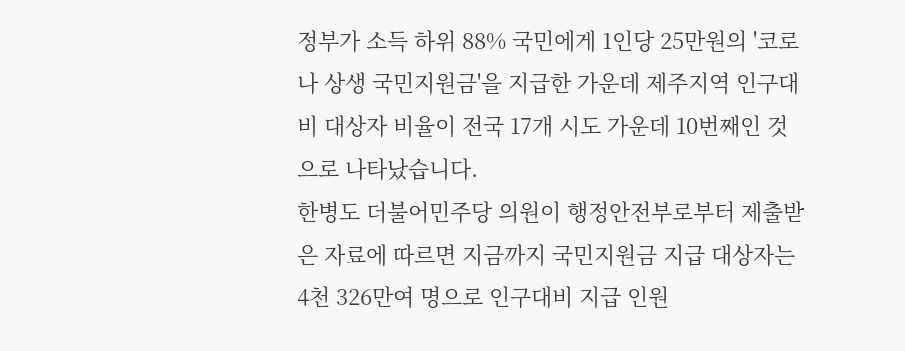정부가 소득 하위 88% 국민에게 1인당 25만원의 '코로나 상생 국민지원금'을 지급한 가운데 제주지역 인구대비 대상자 비율이 전국 17개 시도 가운데 10번째인 것으로 나타났습니다.
한병도 더불어민주당 의원이 행정안전부로부터 제출받은 자료에 따르면 지금까지 국민지원금 지급 대상자는 4천 326만여 명으로 인구대비 지급 인원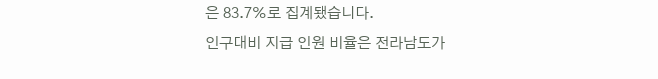은 83.7%로 집계됐습니다.
인구대비 지급 인원 비율은 전라남도가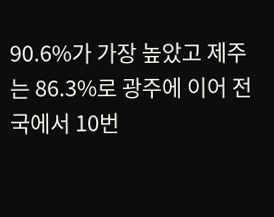90.6%가 가장 높았고 제주는 86.3%로 광주에 이어 전국에서 10번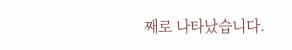째로 나타났습니다.